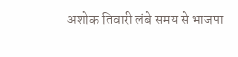अशोक तिवारी लंबे समय से भाजपा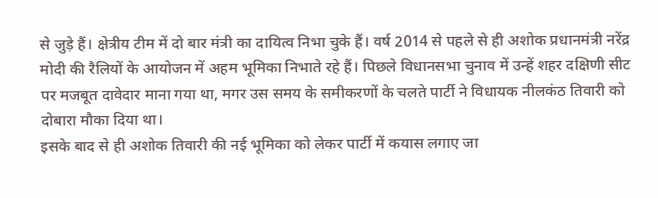से जुड़े हैं। क्षेत्रीय टीम में दो बार मंत्री का दायित्व निभा चुके हैं। वर्ष 2014 से पहले से ही अशोक प्रधानमंत्री नरेंद्र मोदी की रैलियों के आयोजन में अहम भूमिका निभाते रहे हैं। पिछले विधानसभा चुनाव में उन्हें शहर दक्षिणी सीट पर मजबूत दावेदार माना गया था, मगर उस समय के समीकरणों के चलते पार्टी ने विधायक नीलकंठ तिवारी को दोबारा मौका दिया था।
इसके बाद से ही अशोक तिवारी की नई भूमिका को लेकर पार्टी में कयास लगाए जा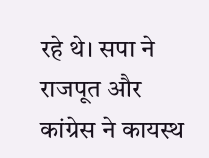रहे थे। सपा ने राजपूत और कांग्रेस ने कायस्थ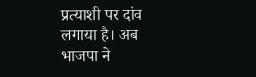प्रत्याशी पर दांव लगाया है। अब भाजपा ने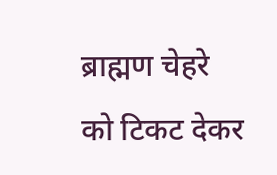ब्राह्मण चेहरे को टिकट देकर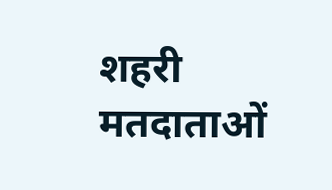शहरी मतदाताओं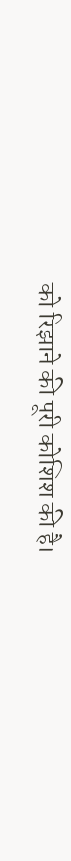को रिझाने की पूरी कोशिश की है।